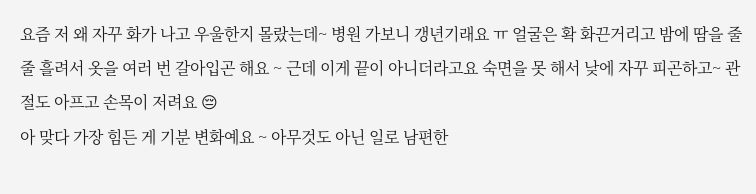요즘 저 왜 자꾸 화가 나고 우울한지 몰랐는데~ 병원 가보니 갱년기래요 ㅠ 얼굴은 확 화끈거리고 밤에 땀을 줄줄 흘려서 옷을 여러 번 갈아입곤 해요 ~ 근데 이게 끝이 아니더라고요 숙면을 못 해서 낮에 자꾸 피곤하고~ 관절도 아프고 손목이 저려요 😔
아 맞다 가장 힘든 게 기분 변화예요 ~ 아무것도 아닌 일로 남편한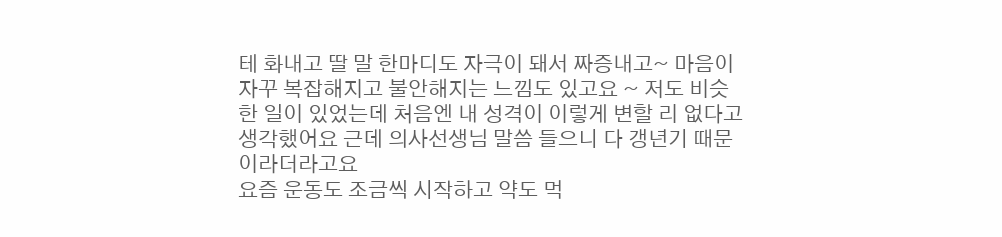테 화내고 딸 말 한마디도 자극이 돼서 짜증내고~ 마음이 자꾸 복잡해지고 불안해지는 느낌도 있고요 ~ 저도 비슷한 일이 있었는데 처음엔 내 성격이 이렇게 변할 리 없다고 생각했어요 근데 의사선생님 말씀 들으니 다 갱년기 때문이라더라고요
요즘 운동도 조금씩 시작하고 약도 먹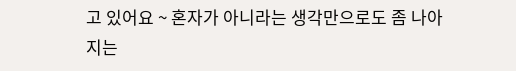고 있어요 ~ 혼자가 아니라는 생각만으로도 좀 나아지는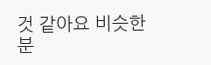것 같아요 비슷한 분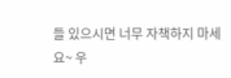들 있으시면 너무 자책하지 마세요~ 우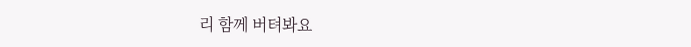리 함께 버텨봐요